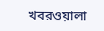খবরওয়ালা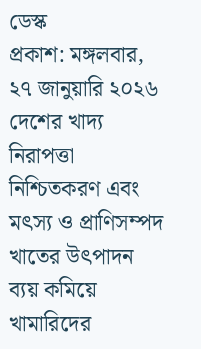ডেস্ক
প্রকাশ: মঙ্গলবার, ২৭ জানুয়ারি ২০২৬
দেশের খাদ্য নিরাপত্তা নিশ্চিতকরণ এবং মৎস্য ও প্রাণিসম্পদ খাতের উৎপাদন ব্যয় কমিয়ে খামারিদের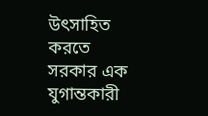উৎসাহিত করতে সরকার এক যুগান্তকারী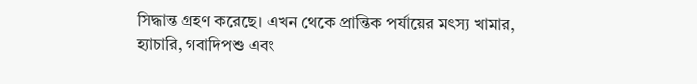সিদ্ধান্ত গ্রহণ করেছে। এখন থেকে প্রান্তিক পর্যায়ের মৎস্য খামার, হ্যাচারি, গবাদিপশু এবং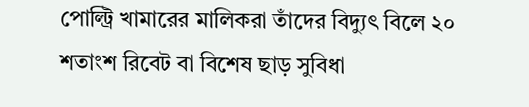পোল্ট্রি খামারের মালিকরা তাঁদের বিদ্যুৎ বিলে ২০ শতাংশ রিবেট বা বিশেষ ছাড় সুবিধা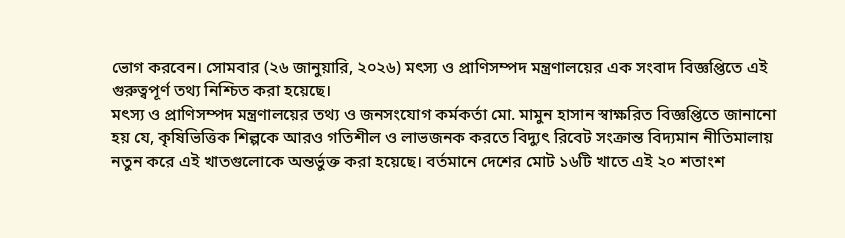ভোগ করবেন। সোমবার (২৬ জানুয়ারি, ২০২৬) মৎস্য ও প্রাণিসম্পদ মন্ত্রণালয়ের এক সংবাদ বিজ্ঞপ্তিতে এই গুরুত্বপূর্ণ তথ্য নিশ্চিত করা হয়েছে।
মৎস্য ও প্রাণিসম্পদ মন্ত্রণালয়ের তথ্য ও জনসংযোগ কর্মকর্তা মো. মামুন হাসান স্বাক্ষরিত বিজ্ঞপ্তিতে জানানো হয় যে, কৃষিভিত্তিক শিল্পকে আরও গতিশীল ও লাভজনক করতে বিদ্যুৎ রিবেট সংক্রান্ত বিদ্যমান নীতিমালায় নতুন করে এই খাতগুলোকে অন্তর্ভুক্ত করা হয়েছে। বর্তমানে দেশের মোট ১৬টি খাতে এই ২০ শতাংশ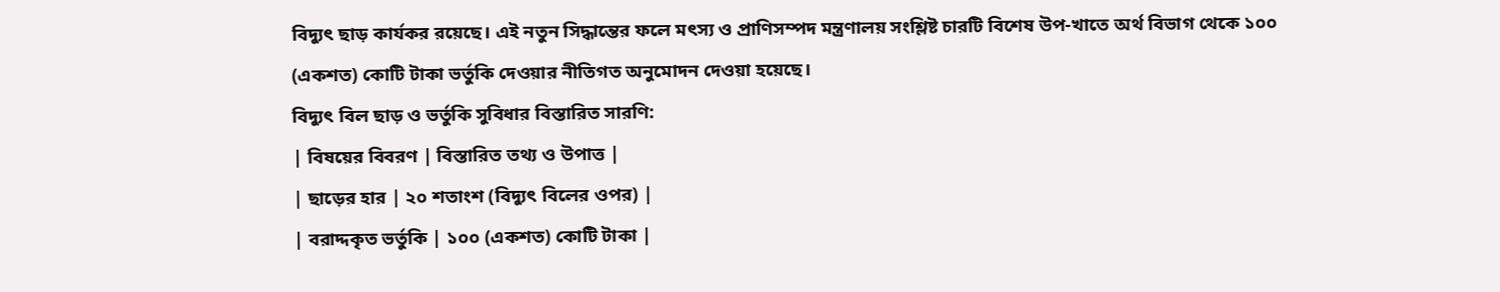বিদ্যুৎ ছাড় কার্যকর রয়েছে। এই নতুন সিদ্ধান্তের ফলে মৎস্য ও প্রাণিসম্পদ মন্ত্রণালয় সংশ্লিষ্ট চারটি বিশেষ উপ-খাতে অর্থ বিভাগ থেকে ১০০ (একশত) কোটি টাকা ভর্তুকি দেওয়ার নীতিগত অনুমোদন দেওয়া হয়েছে।
বিদ্যুৎ বিল ছাড় ও ভর্তুকি সুবিধার বিস্তারিত সারণি:
| বিষয়ের বিবরণ | বিস্তারিত তথ্য ও উপাত্ত |
| ছাড়ের হার | ২০ শতাংশ (বিদ্যুৎ বিলের ওপর) |
| বরাদ্দকৃত ভর্তুকি | ১০০ (একশত) কোটি টাকা |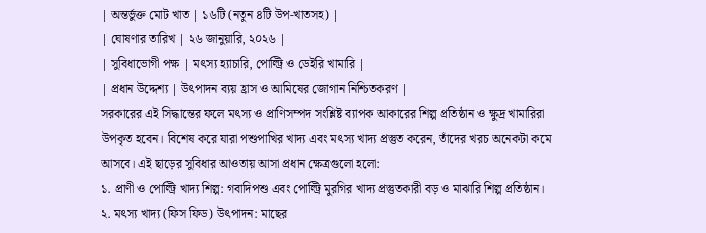| অন্তর্ভুক্ত মোট খাত | ১৬টি (নতুন ৪টি উপ-খাতসহ) |
| ঘোষণার তারিখ | ২৬ জানুয়ারি, ২০২৬ |
| সুবিধাভোগী পক্ষ | মৎস্য হ্যাচারি, পোল্ট্রি ও ডেইরি খামারি |
| প্রধান উদ্দেশ্য | উৎপাদন ব্যয় হ্রাস ও আমিষের জোগান নিশ্চিতকরণ |
সরকারের এই সিদ্ধান্তের ফলে মৎস্য ও প্রাণিসম্পদ সংশ্লিষ্ট ব্যাপক আকারের শিল্প প্রতিষ্ঠান ও ক্ষুদ্র খামারিরা উপকৃত হবেন। বিশেষ করে যারা পশুপাখির খাদ্য এবং মৎস্য খাদ্য প্রস্তুত করেন, তাঁদের খরচ অনেকটা কমে আসবে। এই ছাড়ের সুবিধার আওতায় আসা প্রধান ক্ষেত্রগুলো হলো:
১. প্রাণী ও পোল্ট্রি খাদ্য শিল্প: গবাদিপশু এবং পোল্ট্রি মুরগির খাদ্য প্রস্তুতকারী বড় ও মাঝারি শিল্প প্রতিষ্ঠান।
২. মৎস্য খাদ্য (ফিস ফিড) উৎপাদন: মাছের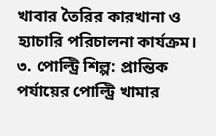খাবার তৈরির কারখানা ও হ্যাচারি পরিচালনা কার্যক্রম।
৩. পোল্ট্রি শিল্প: প্রান্তিক পর্যায়ের পোল্ট্রি খামার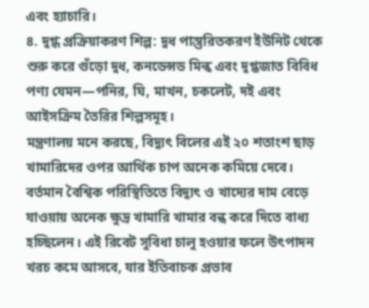এবং হ্যাচারি।
৪. দুগ্ধ প্রক্রিয়াকরণ শিল্প: দুধ পাস্তুরিতকরণ ইউনিট থেকে শুরু করে গুঁড়ো দুধ, কনডেন্সড মিল্ক এবং দুগ্ধজাত বিবিধ পণ্য যেমন—পনির, ঘি, মাখন, চকলেট, দই এবং আইসক্রিম তৈরির শিল্পসমূহ।
মন্ত্রণালয় মনে করছে, বিদ্যুৎ বিলের এই ২০ শতাংশ ছাড় খামারিদের ওপর আর্থিক চাপ অনেক কমিয়ে দেবে। বর্তমান বৈশ্বিক পরিস্থিতিতে বিদ্যুৎ ও খাদ্যের দাম বেড়ে যাওয়ায় অনেক ক্ষুদ্র খামারি খামার বন্ধ করে দিতে বাধ্য হচ্ছিলেন। এই রিবেট সুবিধা চালু হওয়ার ফলে উৎপাদন খরচ কমে আসবে, যার ইতিবাচক প্রভাব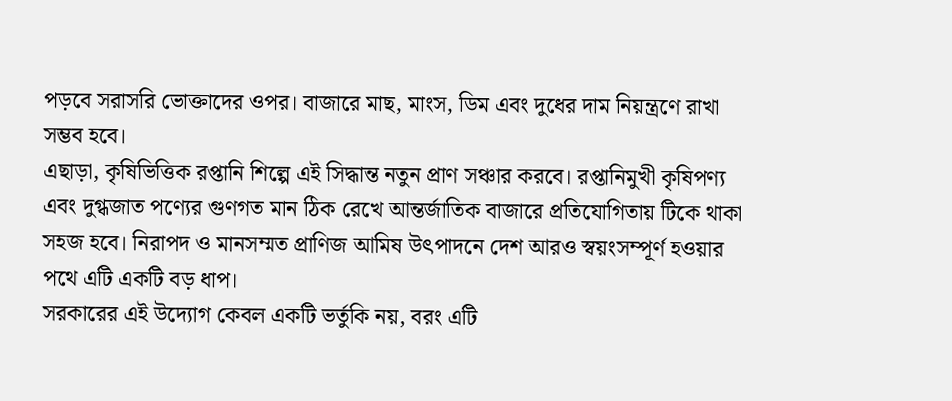পড়বে সরাসরি ভোক্তাদের ওপর। বাজারে মাছ, মাংস, ডিম এবং দুধের দাম নিয়ন্ত্রণে রাখা সম্ভব হবে।
এছাড়া, কৃষিভিত্তিক রপ্তানি শিল্পে এই সিদ্ধান্ত নতুন প্রাণ সঞ্চার করবে। রপ্তানিমুখী কৃষিপণ্য এবং দুগ্ধজাত পণ্যের গুণগত মান ঠিক রেখে আন্তর্জাতিক বাজারে প্রতিযোগিতায় টিকে থাকা সহজ হবে। নিরাপদ ও মানসম্মত প্রাণিজ আমিষ উৎপাদনে দেশ আরও স্বয়ংসম্পূর্ণ হওয়ার পথে এটি একটি বড় ধাপ।
সরকারের এই উদ্যোগ কেবল একটি ভর্তুকি নয়, বরং এটি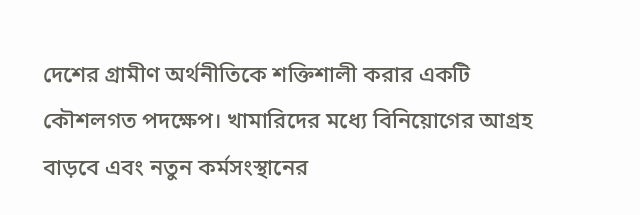দেশের গ্রামীণ অর্থনীতিকে শক্তিশালী করার একটি কৌশলগত পদক্ষেপ। খামারিদের মধ্যে বিনিয়োগের আগ্রহ বাড়বে এবং নতুন কর্মসংস্থানের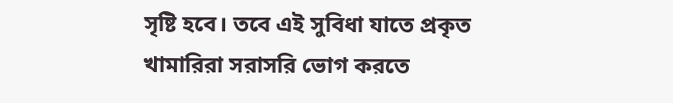সৃষ্টি হবে। তবে এই সুবিধা যাতে প্রকৃত খামারিরা সরাসরি ভোগ করতে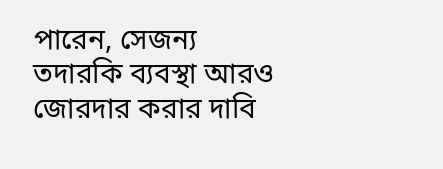পারেন, সেজন্য তদারকি ব্যবস্থা আরও জোরদার করার দাবি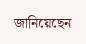জানিয়েছেন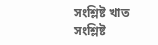সংশ্লিষ্ট খাত সংশ্লিষ্ট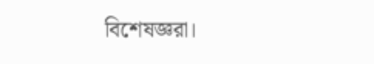বিশেষজ্ঞরা।